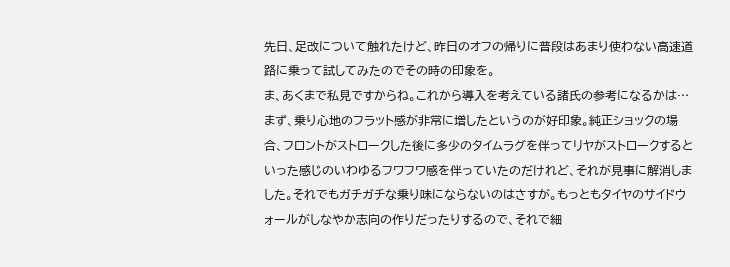先日、足改について触れたけど、昨日のオフの帰りに普段はあまり使わない高速道路に乗って試してみたのでその時の印象を。
ま、あくまで私見ですからね。これから導入を考えている諸氏の参考になるかは…
まず、乗り心地のフラット感が非常に増したというのが好印象。純正ショックの場合、フロントがストロークした後に多少のタイムラグを伴ってリヤがストロークするといった感じのいわゆるフワフワ感を伴っていたのだけれど、それが見事に解消しました。それでもガチガチな乗り味にならないのはさすが。もっともタイヤのサイドウォールがしなやか志向の作りだったりするので、それで細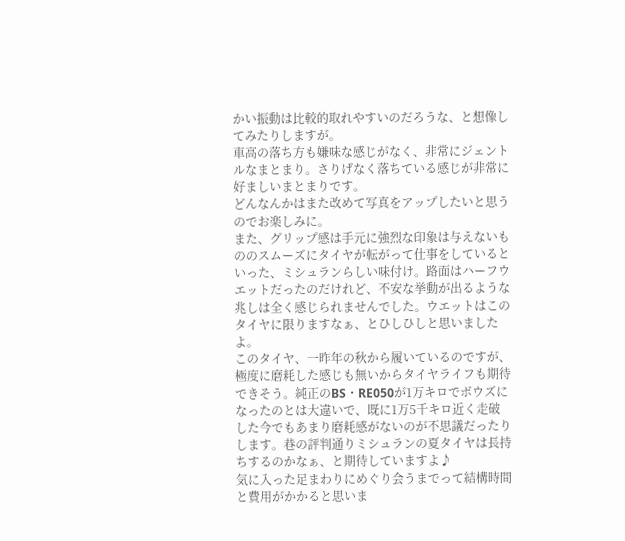かい振動は比較的取れやすいのだろうな、と想像してみたりしますが。
車高の落ち方も嫌味な感じがなく、非常にジェントルなまとまり。さりげなく落ちている感じが非常に好ましいまとまりです。
どんなんかはまた改めて写真をアップしたいと思うのでお楽しみに。
また、グリップ感は手元に強烈な印象は与えないもののスムーズにタイヤが転がって仕事をしているといった、ミシュランらしい味付け。路面はハーフウエットだったのだけれど、不安な挙動が出るような兆しは全く感じられませんでした。ウエットはこのタイヤに限りますなぁ、とひしひしと思いましたよ。
このタイヤ、一昨年の秋から履いているのですが、極度に磨耗した感じも無いからタイヤライフも期待できそう。純正のBS・RE050が1万キロでボウズになったのとは大違いで、既に1万5千キロ近く走破した今でもあまり磨耗感がないのが不思議だったりします。巷の評判通りミシュランの夏タイヤは長持ちするのかなぁ、と期待していますよ♪
気に入った足まわりにめぐり会うまでって結構時間と費用がかかると思いま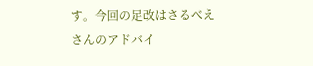す。今回の足改はさるべえさんのアドバイ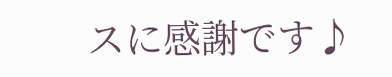スに感謝です♪